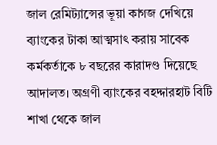জাল রেমিট্যান্সের ভূয়া কাগজ দেখিয়ে ব্যাংকের টাকা আত্মসাৎ করায় সাবেক কর্মকর্তাকে ৮ বছরের কারাদণ্ড দিয়েছে আদালত। অগ্রণী ব্যাংকের বহদ্দারহাট বিটি শাখা থেকে জাল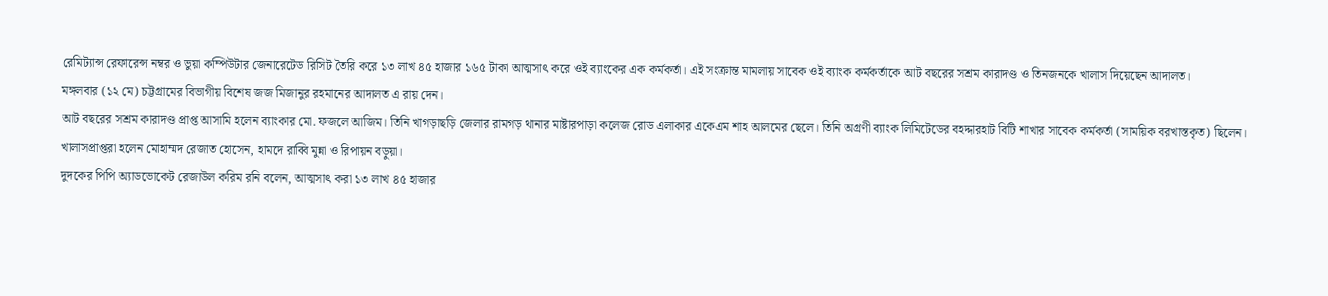রেমিট্যান্স রেফারেন্স নম্বর ও ভুয়া কম্পিউটার জেনারেটেড রিসিট তৈরি করে ১৩ লাখ ৪৫ হাজার ১৬৫ টাকা আত্মসাৎ করে ওই ব্যাংকের এক কর্মকর্তা। এই সংক্রান্ত মামলায় সাবেক ওই ব্যাংক কর্মকর্তাকে আট বছরের সশ্রম কারাদণ্ড ও তিনজনকে খালাস দিয়েছেন আদালত।
মঙ্গলবার (১২ মে) চট্টগ্রামের বিভাগীয় বিশেষ জজ মিজানুর রহমানের আদালত এ রায় দেন।
আট বছরের সশ্রম কারাদণ্ড প্রাপ্ত আসামি হলেন ব্যাংকার মো. ফজলে আজিম। তিনি খাগড়াছড়ি জেলার রামগড় থানার মাষ্টারপাড়া কলেজ রোড এলাকার একেএম শাহ আলমের ছেলে। তিনি অগ্রণী ব্যাংক লিমিটেডের বহদ্দারহাট বিটি শাখার সাবেক কর্মকর্তা (সাময়িক বরখাস্তকৃত) ছিলেন।
খালাসপ্রাপ্তরা হলেন মোহাম্মদ রেজাত হোসেন, হামদে রাব্বি মুন্না ও রিপায়ন বড়ুয়া।
দুদকের পিপি অ্যাডভোকেট রেজাউল করিম রনি বলেন, আত্মসাৎ করা ১৩ লাখ ৪৫ হাজার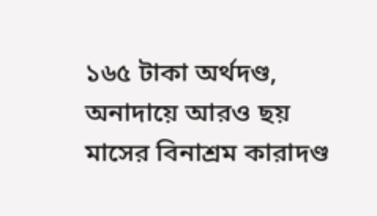১৬৫ টাকা অর্থদণ্ড, অনাদায়ে আরও ছয় মাসের বিনাশ্রম কারাদণ্ড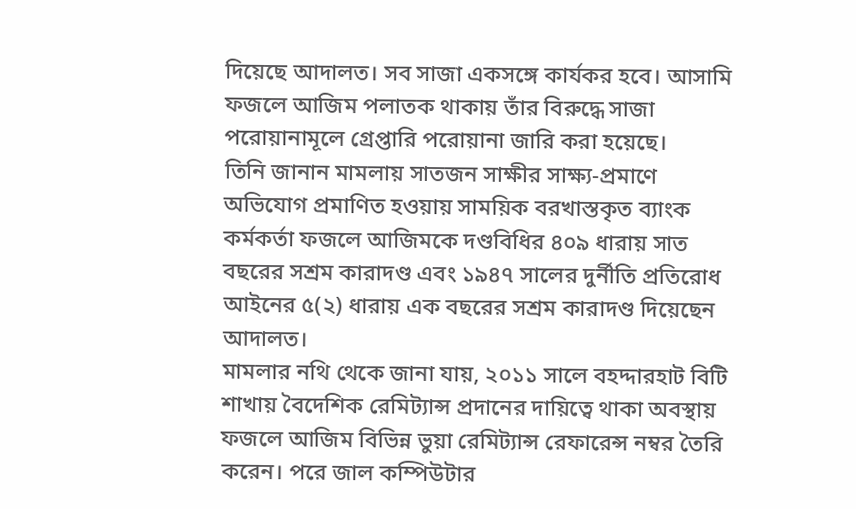দিয়েছে আদালত। সব সাজা একসঙ্গে কার্যকর হবে। আসামি ফজলে আজিম পলাতক থাকায় তাঁর বিরুদ্ধে সাজা পরোয়ানামূলে গ্রেপ্তারি পরোয়ানা জারি করা হয়েছে।
তিনি জানান মামলায় সাতজন সাক্ষীর সাক্ষ্য-প্রমাণে অভিযোগ প্রমাণিত হওয়ায় সাময়িক বরখাস্তকৃত ব্যাংক কর্মকর্তা ফজলে আজিমকে দণ্ডবিধির ৪০৯ ধারায় সাত বছরের সশ্রম কারাদণ্ড এবং ১৯৪৭ সালের দুর্নীতি প্রতিরোধ আইনের ৫(২) ধারায় এক বছরের সশ্রম কারাদণ্ড দিয়েছেন আদালত।
মামলার নথি থেকে জানা যায়, ২০১১ সালে বহদ্দারহাট বিটি শাখায় বৈদেশিক রেমিট্যান্স প্রদানের দায়িত্বে থাকা অবস্থায় ফজলে আজিম বিভিন্ন ভুয়া রেমিট্যান্স রেফারেন্স নম্বর তৈরি করেন। পরে জাল কম্পিউটার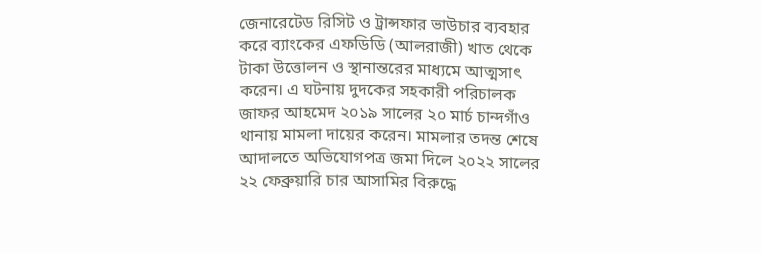জেনারেটেড রিসিট ও ট্রান্সফার ভাউচার ব্যবহার করে ব্যাংকের এফডিডি (আলরাজী) খাত থেকে টাকা উত্তোলন ও স্থানান্তরের মাধ্যমে আত্মসাৎ করেন। এ ঘটনায় দুদকের সহকারী পরিচালক জাফর আহমেদ ২০১৯ সালের ২০ মার্চ চান্দগাঁও থানায় মামলা দায়ের করেন। মামলার তদন্ত শেষে আদালতে অভিযোগপত্র জমা দিলে ২০২২ সালের ২২ ফেব্রুয়ারি চার আসামির বিরুদ্ধে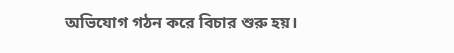অভিযোগ গঠন করে বিচার শুরু হয়।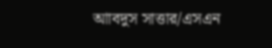আাবদুস সাত্তার/এসএন